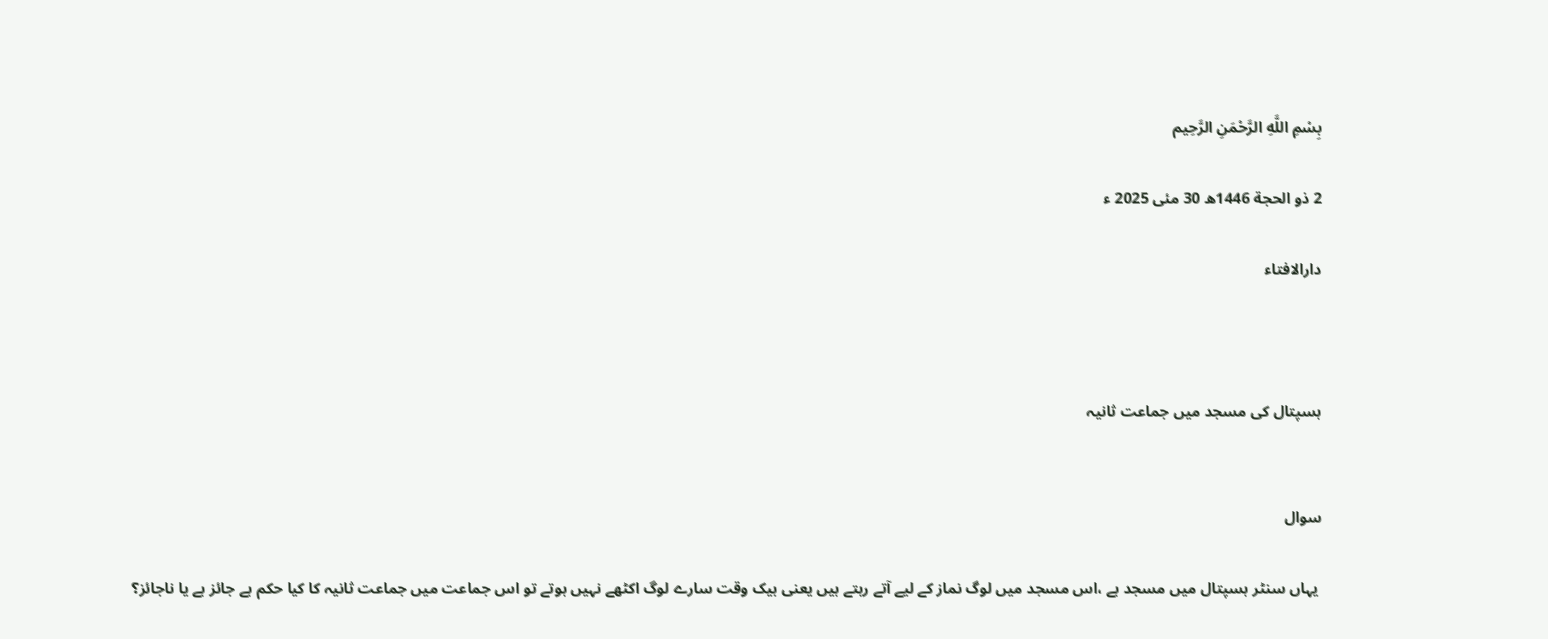بِسْمِ اللَّهِ الرَّحْمَنِ الرَّحِيم

2 ذو الحجة 1446ھ 30 مئی 2025 ء

دارالافتاء



ہسپتال کی مسجد میں جماعت ثانیہ


سوال

 یہاں سنٹر ہسپتال میں مسجد ہے ،اس مسجد میں لوگ نماز کے لیے آتے رہتے ہیں یعنی بیک وقت سارے لوگ اکٹھے نہیں ہوتے تو اس جماعت میں جماعت ثانیہ کا کیا حکم ہے جائز ہے یا ناجائز؟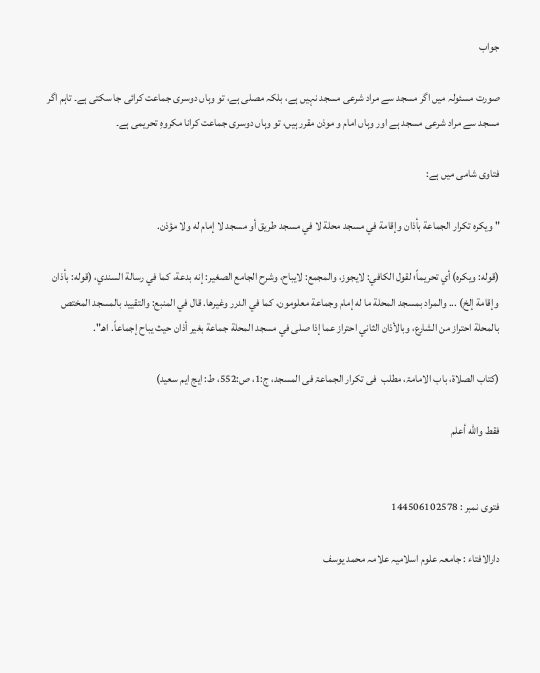جواب

صورت مسئولہ میں اگر مسجد سے مراد شرعی مسجد نہیں ہے، بلکہ مصلی ہے، تو وہاں دوسری جماعت کرائی جا سکتی ہے۔ تاہم اگر مسجد سے مراد شرعی مسجد ہے اور وہاں امام و موذن مقرر ہیں، تو وہاں دوسری جماعت کرانا مکروہِ تحریمی ہے۔

فتاوی شامی میں ہے:

" ويكره تكرار الجماعة بأذان وإقامة في مسجد محلة لا في مسجد طريق أو مسجد لا إمام له ولا مؤذن.

(قوله: ويكره) أي تحريماً؛ لقول الكافي: لايجوز، والمجمع: لايباح، وشرح الجامع الصغير: إنه بدعة، كما في رسالة السندي، (قوله: بأذان وإقامة إلخ) ... والمراد بمسجد المحلة ما له إمام وجماعة معلومون، كما في الدرر وغيرها. قال في المنبع: والتقييد بالمسجد المختص بالمحلة احتراز من الشارع، وبالأذان الثاني احتراز عما إذا صلى في مسجد المحلة جماعة بغير أذان حيث يباح إجماعاً. اهـ".

(کتاب الصلاۃ، باب الامامۃ، مطلب  فی تکرار الجماعۃ فی المسجد، ج:1، ص:552، ط: ايج ايم سعید)

فقط والله أعلم


فتوی نمبر : 144506102578

دارالافتاء : جامعہ علوم اسلامیہ علامہ محمد یوسف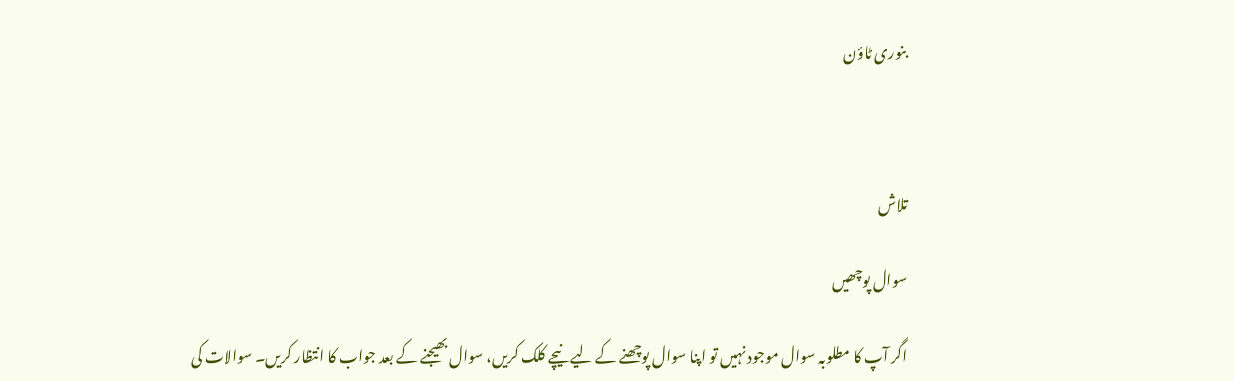بنوری ٹاؤن



تلاش

سوال پوچھیں

اگر آپ کا مطلوبہ سوال موجود نہیں تو اپنا سوال پوچھنے کے لیے نیچے کلک کریں، سوال بھیجنے کے بعد جواب کا انتظار کریں۔ سوالات کی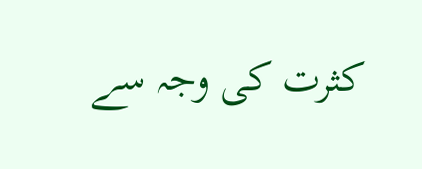کثرت کی وجہ سے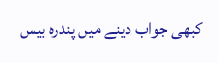کبھی جواب دینے میں پندرہ بیس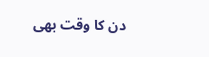دن کا وقت بھی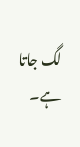لگ جاتا ہے۔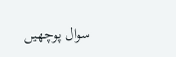سوال پوچھیں